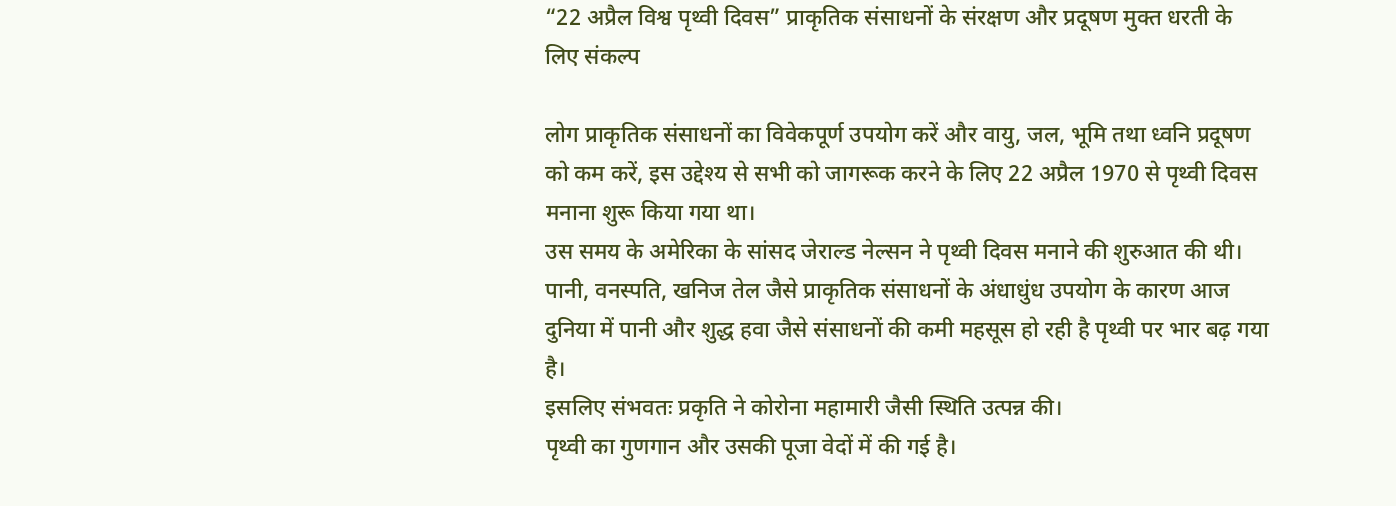“22 अप्रैल विश्व पृथ्वी दिवस” प्राकृतिक संसाधनों के संरक्षण और प्रदूषण मुक्त धरती के लिए संकल्प

लोग प्राकृतिक संसाधनों का विवेकपूर्ण उपयोग करें और वायु, जल, भूमि तथा ध्वनि प्रदूषण को कम करें, इस उद्देश्य से सभी को जागरूक करने के लिए 22 अप्रैल 1970 से पृथ्वी दिवस मनाना शुरू किया गया था।
उस समय के अमेरिका के सांसद जेराल्ड नेल्सन ने पृथ्वी दिवस मनाने की शुरुआत की थी।
पानी, वनस्पति, खनिज तेल जैसे प्राकृतिक संसाधनों के अंधाधुंध उपयोग के कारण आज दुनिया में पानी और शुद्ध हवा जैसे संसाधनों की कमी महसूस हो रही है पृथ्वी पर भार बढ़ गया है।
इसलिए संभवतः प्रकृति ने कोरोना महामारी जैसी स्थिति उत्पन्न की।
पृथ्वी का गुणगान और उसकी पूजा वेदों में की गई है।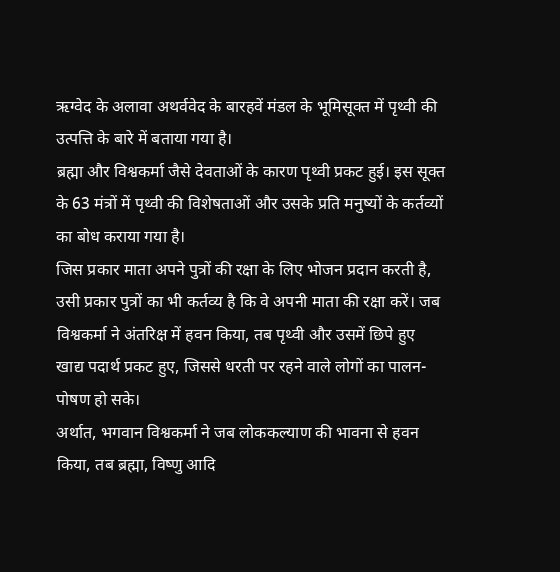ऋग्वेद के अलावा अथर्ववेद के बारहवें मंडल के भूमिसूक्त में पृथ्वी की उत्पत्ति के बारे में बताया गया है।
ब्रह्मा और विश्वकर्मा जैसे देवताओं के कारण पृथ्वी प्रकट हुई। इस सूक्त के 63 मंत्रों में पृथ्वी की विशेषताओं और उसके प्रति मनुष्यों के कर्तव्यों का बोध कराया गया है।
जिस प्रकार माता अपने पुत्रों की रक्षा के लिए भोजन प्रदान करती है, उसी प्रकार पुत्रों का भी कर्तव्य है कि वे अपनी माता की रक्षा करें। जब विश्वकर्मा ने अंतरिक्ष में हवन किया, तब पृथ्वी और उसमें छिपे हुए खाद्य पदार्थ प्रकट हुए, जिससे धरती पर रहने वाले लोगों का पालन-पोषण हो सके।
अर्थात, भगवान विश्वकर्मा ने जब लोककल्याण की भावना से हवन किया, तब ब्रह्मा, विष्णु आदि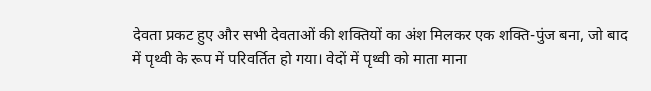देवता प्रकट हुए और सभी देवताओं की शक्तियों का अंश मिलकर एक शक्ति-पुंज बना, जो बाद में पृथ्वी के रूप में परिवर्तित हो गया। वेदों में पृथ्वी को माता माना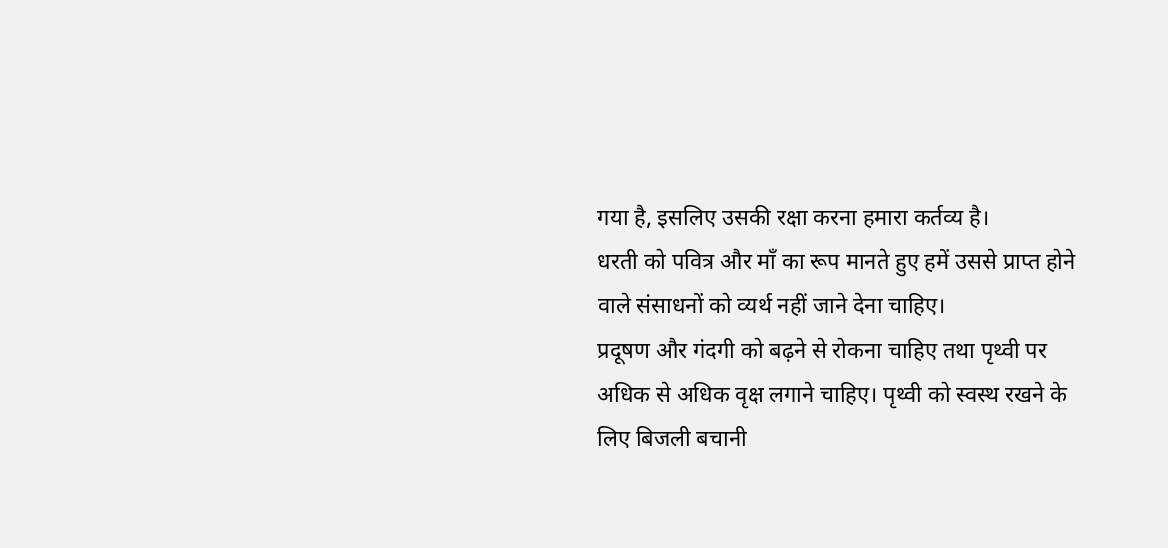गया है, इसलिए उसकी रक्षा करना हमारा कर्तव्य है।
धरती को पवित्र और माँ का रूप मानते हुए हमें उससे प्राप्त होने वाले संसाधनों को व्यर्थ नहीं जाने देना चाहिए।
प्रदूषण और गंदगी को बढ़ने से रोकना चाहिए तथा पृथ्वी पर अधिक से अधिक वृक्ष लगाने चाहिए। पृथ्वी को स्वस्थ रखने के लिए बिजली बचानी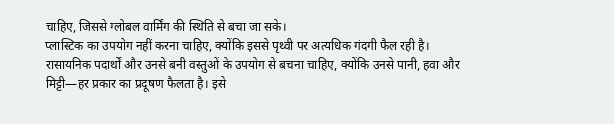चाहिए, जिससे ग्लोबल वार्मिंग की स्थिति से बचा जा सके।
प्लास्टिक का उपयोग नहीं करना चाहिए, क्योंकि इससे पृथ्वी पर अत्यधिक गंदगी फैल रही है।
रासायनिक पदार्थों और उनसे बनी वस्तुओं के उपयोग से बचना चाहिए, क्योंकि उनसे पानी, हवा और मिट्टी—हर प्रकार का प्रदूषण फैलता है। इसे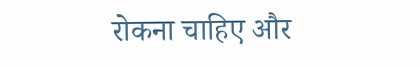रोकना चाहिए और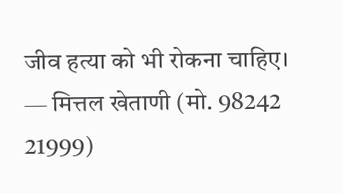जीव हत्या को भी रोकना चाहिए।
— मित्तल खेताणी (मो. 98242 21999)